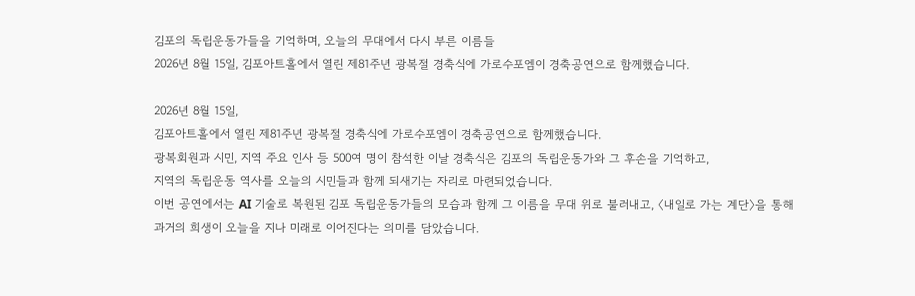김포의 독립운동가들을 기억하며, 오늘의 무대에서 다시 부른 이름들
2026년 8월 15일, 김포아트홀에서 열린 제81주년 광복절 경축식에 가로수포엠이 경축공연으로 함께했습니다.

2026년 8월 15일,
김포아트홀에서 열린 제81주년 광복절 경축식에 가로수포엠이 경축공연으로 함께했습니다.
광복회원과 시민, 지역 주요 인사 등 500여 명이 참석한 이날 경축식은 김포의 독립운동가와 그 후손을 기억하고,
지역의 독립운동 역사를 오늘의 시민들과 함께 되새기는 자리로 마련되었습니다.
이번 공연에서는 AI 기술로 복원된 김포 독립운동가들의 모습과 함께 그 이름을 무대 위로 불러내고, 〈내일로 가는 계단〉을 통해 과거의 희생이 오늘을 지나 미래로 이어진다는 의미를 담았습니다.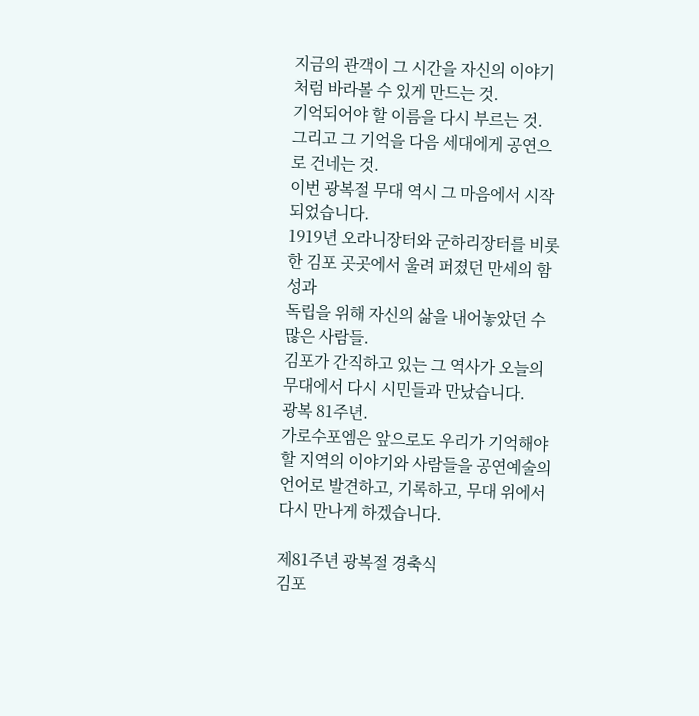지금의 관객이 그 시간을 자신의 이야기처럼 바라볼 수 있게 만드는 것.
기억되어야 할 이름을 다시 부르는 것.
그리고 그 기억을 다음 세대에게 공연으로 건네는 것.
이번 광복절 무대 역시 그 마음에서 시작되었습니다.
1919년 오라니장터와 군하리장터를 비롯한 김포 곳곳에서 울려 퍼졌던 만세의 함성과
독립을 위해 자신의 삶을 내어놓았던 수많은 사람들.
김포가 간직하고 있는 그 역사가 오늘의 무대에서 다시 시민들과 만났습니다.
광복 81주년.
가로수포엠은 앞으로도 우리가 기억해야 할 지역의 이야기와 사람들을 공연예술의 언어로 발견하고, 기록하고, 무대 위에서 다시 만나게 하겠습니다.

제81주년 광복절 경축식
김포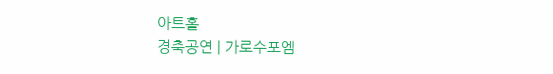아트홀
경축공연 | 가로수포엠